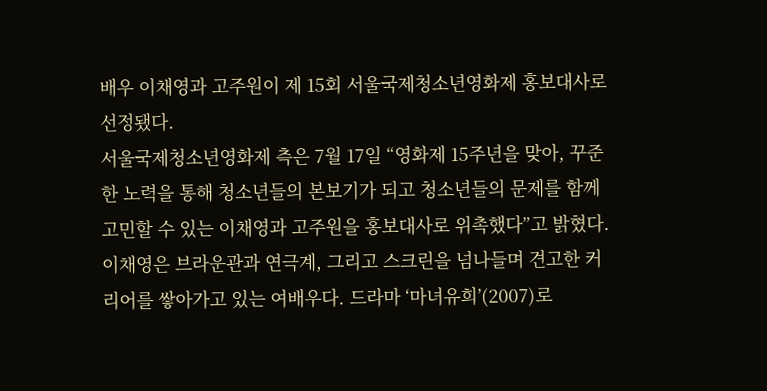배우 이채영과 고주원이 제 15회 서울국제청소년영화제 홍보대사로 선정됐다.
서울국제청소년영화제 측은 7월 17일 “영화제 15주년을 맞아, 꾸준한 노력을 통해 청소년들의 본보기가 되고 청소년들의 문제를 함께 고민할 수 있는 이채영과 고주원을 홍보대사로 위촉했다”고 밝혔다.
이채영은 브라운관과 연극계, 그리고 스크린을 넘나들며 견고한 커리어를 쌓아가고 있는 여배우다. 드라마 ‘마녀유희’(2007)로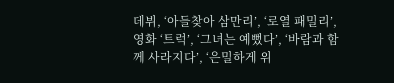데뷔, ‘아들찾아 삼만리’, ‘로열 패밀리’, 영화 ‘트럭’, ‘그녀는 예뻤다’, ‘바람과 함께 사라지다’, ‘은밀하게 위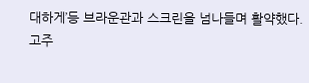대하게’등 브라운관과 스크린을 넘나들며 활약했다.
고주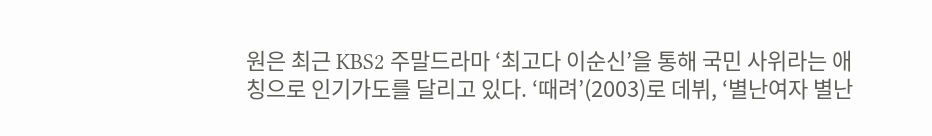원은 최근 KBS2 주말드라마 ‘최고다 이순신’을 통해 국민 사위라는 애칭으로 인기가도를 달리고 있다. ‘때려’(2003)로 데뷔, ‘별난여자 별난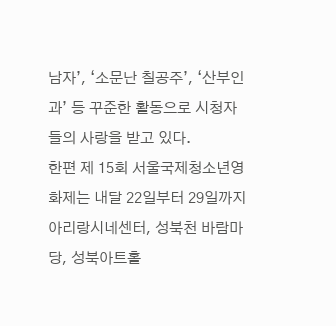남자’, ‘소문난 칠공주’, ‘산부인과’ 등 꾸준한 활동으로 시청자들의 사랑을 받고 있다.
한편 제 15회 서울국제청소년영화제는 내달 22일부터 29일까지 아리랑시네센터, 성북천 바람마당, 성북아트홀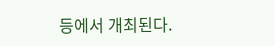등에서 개최된다.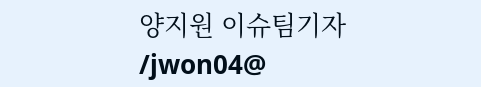양지원 이슈팀기자 /jwon04@